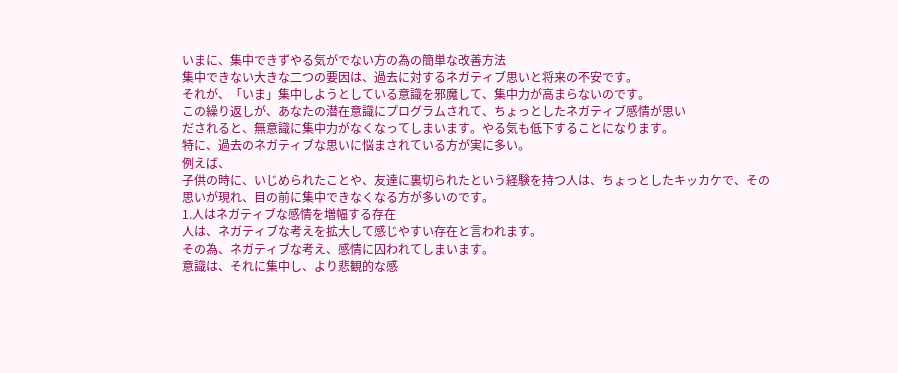いまに、集中できずやる気がでない方の為の簡単な改善方法
集中できない大きな二つの要因は、過去に対するネガティブ思いと将来の不安です。
それが、「いま」集中しようとしている意識を邪魔して、集中力が高まらないのです。
この繰り返しが、あなたの潜在意識にプログラムされて、ちょっとしたネガティブ感情が思い
だされると、無意識に集中力がなくなってしまいます。やる気も低下することになります。
特に、過去のネガティブな思いに悩まされている方が実に多い。
例えば、
子供の時に、いじめられたことや、友達に裏切られたという経験を持つ人は、ちょっとしたキッカケで、その思いが現れ、目の前に集中できなくなる方が多いのです。
1.人はネガティブな感情を増幅する存在
人は、ネガティブな考えを拡大して感じやすい存在と言われます。
その為、ネガティブな考え、感情に囚われてしまいます。
意識は、それに集中し、より悲観的な感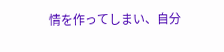情を作ってしまい、自分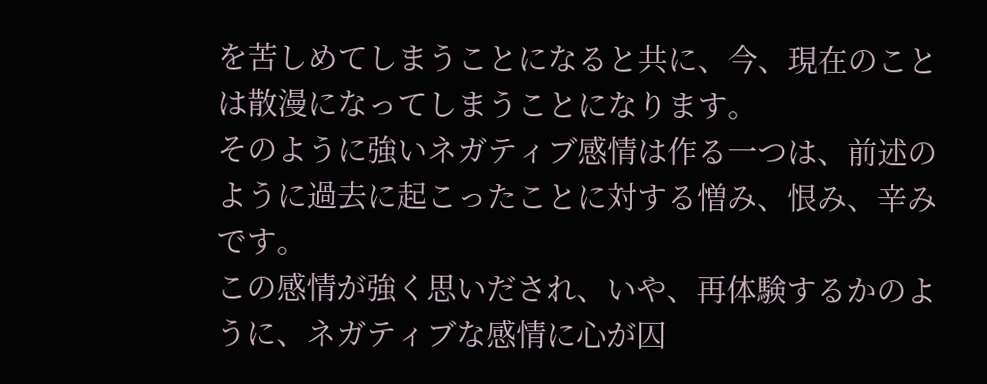を苦しめてしまうことになると共に、今、現在のことは散漫になってしまうことになります。
そのように強いネガティブ感情は作る一つは、前述のように過去に起こったことに対する憎み、恨み、辛みです。
この感情が強く思いだされ、いや、再体験するかのように、ネガティブな感情に心が囚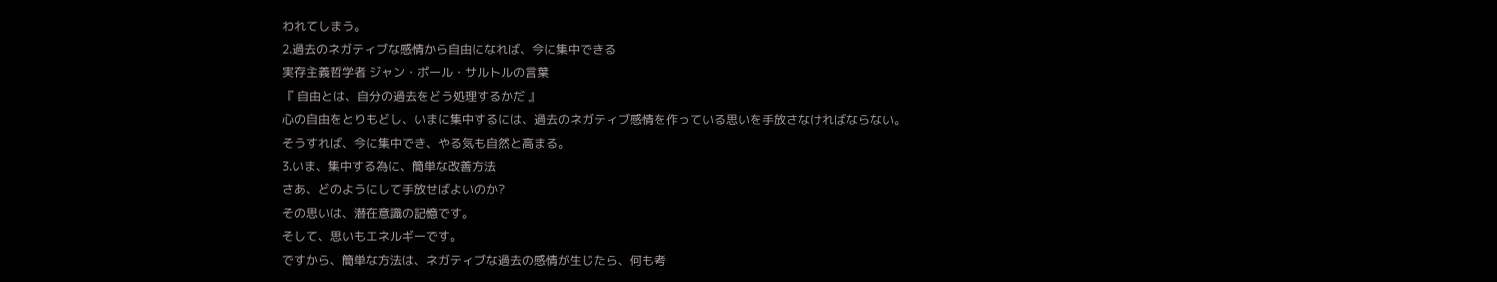われてしまう。
2.過去のネガティブな感情から自由になれば、今に集中できる
実存主義哲学者 ジャン・ポール・サルトルの言葉
『 自由とは、自分の過去をどう処理するかだ 』
心の自由をとりもどし、いまに集中するには、過去のネガティブ感情を作っている思いを手放さなければならない。
そうすれば、今に集中でき、やる気も自然と高まる。
3.いま、集中する為に、簡単な改善方法
さあ、どのようにして手放せばよいのか?
その思いは、潜在意識の記憶です。
そして、思いもエネルギーです。
ですから、簡単な方法は、ネガティブな過去の感情が生じたら、何も考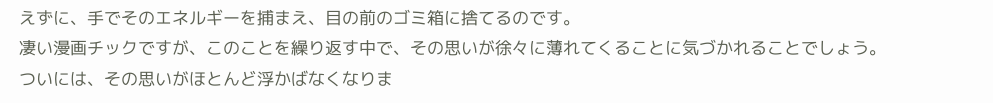えずに、手でそのエネルギーを捕まえ、目の前のゴミ箱に捨てるのです。
凄い漫画チックですが、このことを繰り返す中で、その思いが徐々に薄れてくることに気づかれることでしょう。
ついには、その思いがほとんど浮かばなくなりま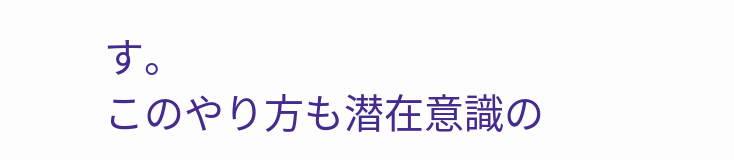す。
このやり方も潜在意識の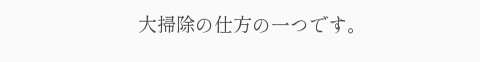大掃除の仕方の一つです。